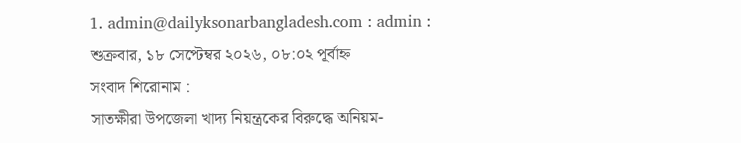1. admin@dailyksonarbangladesh.com : admin :
শুক্রবার, ১৮ সেপ্টেম্বর ২০২৬, ০৮:০২ পূর্বাহ্ন
সংবাদ শিরোনাম :
সাতক্ষীরা উপজেলা খাদ্য নিয়ন্ত্রকের বিরুদ্ধে অনিয়ম-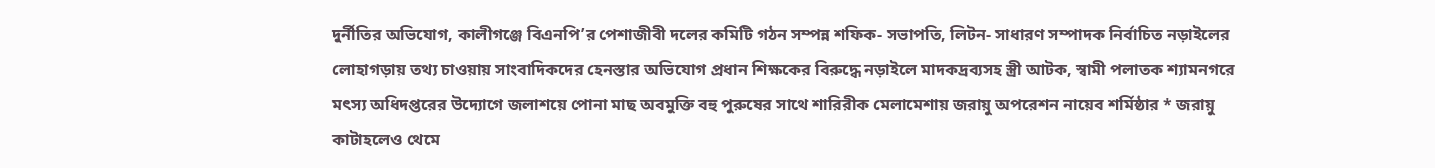দুর্নীতির অভিযোগ, কালীগঞ্জে বিএনপি’র পেশাজীবী দলের কমিটি গঠন সম্পন্ন শফিক- সভাপতি, লিটন- সাধারণ সম্পাদক নির্বাচিত নড়াইলের লোহাগড়ায় তথ্য চাওয়ায় সাংবাদিকদের হেনস্তার অভিযোগ প্রধান শিক্ষকের বিরুদ্ধে নড়াইলে মাদকদ্রব্যসহ স্ত্রী আটক, স্বামী পলাতক শ্যামনগরে মৎস্য অধিদপ্তরের উদ্যোগে জলাশয়ে পোনা মাছ অবমুক্তি বহু পুরুষের সাথে শারিরীক মেলামেশায় জরায়ু অপরেশন নায়েব শর্মিষ্ঠার * জরায়ু কাটাহলেও থেমে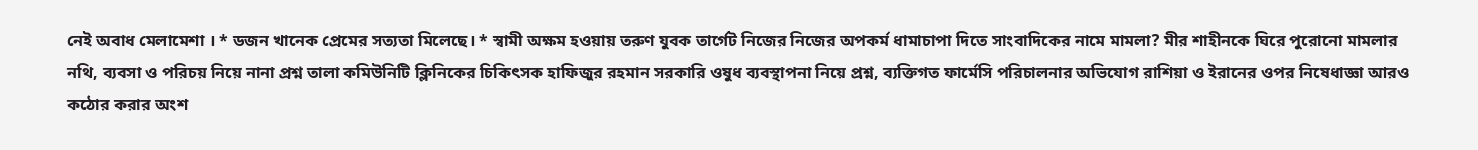নেই অবাধ মেলামেশা । * ডজন খানেক প্রেমের সত্যতা মিলেছে। * স্বামী অক্ষম হওয়ায় তরুণ যুবক তার্গেট নিজের নিজের অপকর্ম ধামাচাপা দিতে সাংবাদিকের নামে মামলা? মীর শাহীনকে ঘিরে পুরোনো মামলার নথি, ব্যবসা ও পরিচয় নিয়ে নানা প্রশ্ন তালা কমিউনিটি ক্লিনিকের চিকিৎসক হাফিজুর রহমান সরকারি ওষুধ ব্যবস্থাপনা নিয়ে প্রশ্ন, ব্যক্তিগত ফার্মেসি পরিচালনার অভিযোগ রাশিয়া ও ইরানের ওপর নিষেধাজ্ঞা আরও কঠোর করার অংশ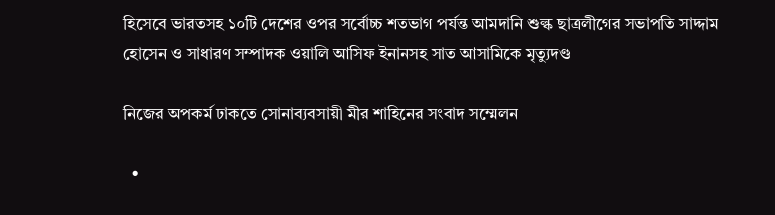হিসেবে ভারতসহ ১০টি দেশের ওপর সর্বোচ্চ শতভাগ পর্যন্ত আমদানি শুল্ক ছাত্রলীগের সভাপতি সাদ্দাম হোসেন ও সাধারণ সম্পাদক ওয়ালি আসিফ ইনানসহ সাত আসামিকে মৃত্যুদণ্ড

নিজের অপকর্ম ঢাকতে সোনাব্যবসায়ী মীর শাহিনের সংবাদ সম্মেলন

  •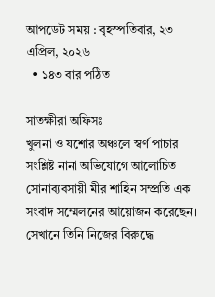আপডেট সময় : বৃহস্পতিবার, ২৩ এপ্রিল, ২০২৬
  • ১৪৩ বার পঠিত

সাতক্ষীরা অফিসঃ
খুলনা ও যশোর অঞ্চলে স্বর্ণ পাচার সংশ্লিষ্ট নানা অভিযোগে আলোচিত সোনাব্যবসায়ী মীর শাহিন সম্প্রতি এক সংবাদ সম্মেলনের আয়োজন করেছেন। সেখানে তিনি নিজের বিরুদ্ধে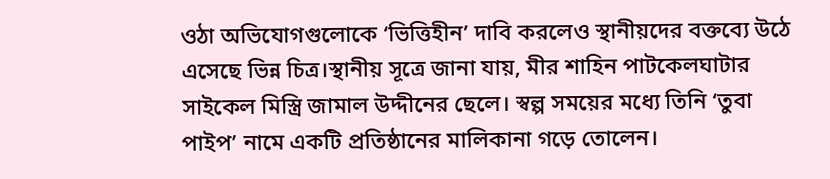ওঠা অভিযোগগুলোকে ‘ভিত্তিহীন’ দাবি করলেও স্থানীয়দের বক্তব্যে উঠে এসেছে ভিন্ন চিত্র।স্থানীয় সূত্রে জানা যায়, মীর শাহিন পাটকেলঘাটার সাইকেল মিস্ত্রি জামাল উদ্দীনের ছেলে। স্বল্প সময়ের মধ্যে তিনি ‘তুবা পাইপ’ নামে একটি প্রতিষ্ঠানের মালিকানা গড়ে তোলেন।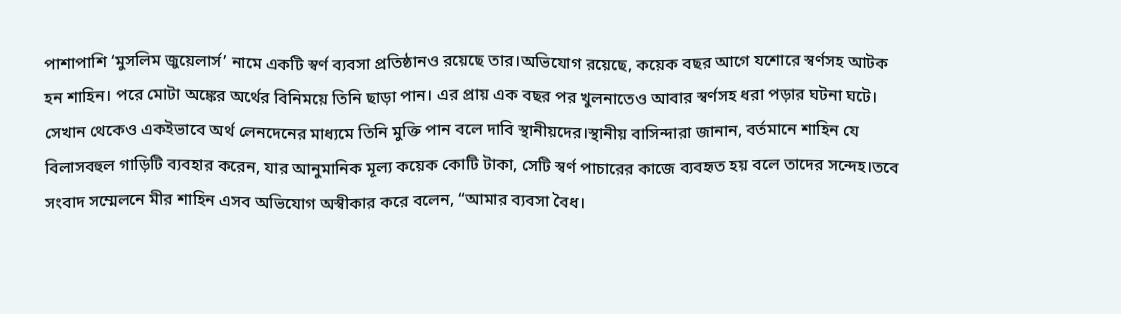পাশাপাশি ‘মুসলিম জুয়েলার্স’ নামে একটি স্বর্ণ ব্যবসা প্রতিষ্ঠানও রয়েছে তার।অভিযোগ রয়েছে, কয়েক বছর আগে যশোরে স্বর্ণসহ আটক হন শাহিন। পরে মোটা অঙ্কের অর্থের বিনিময়ে তিনি ছাড়া পান। এর প্রায় এক বছর পর খুলনাতেও আবার স্বর্ণসহ ধরা পড়ার ঘটনা ঘটে। সেখান থেকেও একইভাবে অর্থ লেনদেনের মাধ্যমে তিনি মুক্তি পান বলে দাবি স্থানীয়দের।স্থানীয় বাসিন্দারা জানান, বর্তমানে শাহিন যে বিলাসবহুল গাড়িটি ব্যবহার করেন, যার আনুমানিক মূল্য কয়েক কোটি টাকা, সেটি স্বর্ণ পাচারের কাজে ব্যবহৃত হয় বলে তাদের সন্দেহ।তবে সংবাদ সম্মেলনে মীর শাহিন এসব অভিযোগ অস্বীকার করে বলেন, “আমার ব্যবসা বৈধ।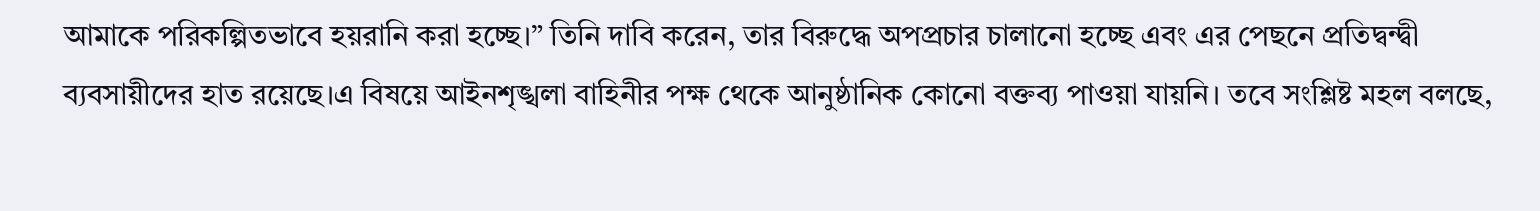আমাকে পরিকল্পিতভাবে হয়রানি করা হচ্ছে।” তিনি দাবি করেন, তার বিরুদ্ধে অপপ্রচার চালানো হচ্ছে এবং এর পেছনে প্রতিদ্বন্দ্বী ব্যবসায়ীদের হাত রয়েছে।এ বিষয়ে আইনশৃঙ্খলা বাহিনীর পক্ষ থেকে আনুষ্ঠানিক কোনো বক্তব্য পাওয়া যায়নি। তবে সংশ্লিষ্ট মহল বলছে,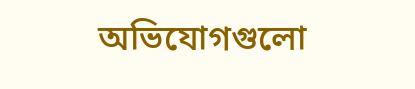অভিযোগগুলো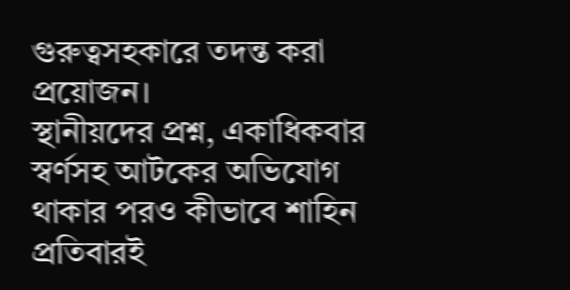গুরুত্বসহকারে তদন্ত করা প্রয়োজন।
স্থানীয়দের প্রশ্ন, একাধিকবার স্বর্ণসহ আটকের অভিযোগ থাকার পরও কীভাবে শাহিন প্রতিবারই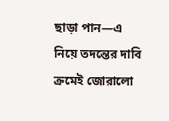ছাড়া পান—এ নিয়ে তদন্তের দাবি ক্রমেই জোরালো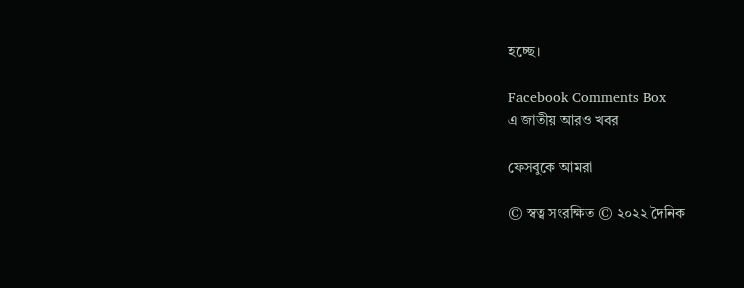হচ্ছে।

Facebook Comments Box
এ জাতীয় আরও খবর

ফেসবুকে আমরা

© স্বত্ব সংরক্ষিত © ২০২২ দৈনিক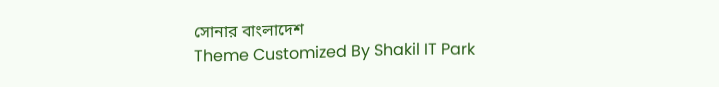সোনার বাংলাদেশ
Theme Customized By Shakil IT Park